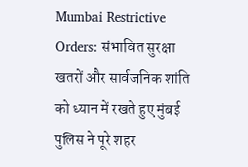Mumbai Restrictive Orders: संभावित सुरक्षा खतरों और सार्वजनिक शांति को ध्यान में रखते हुए मुंबई पुलिस ने पूरे शहर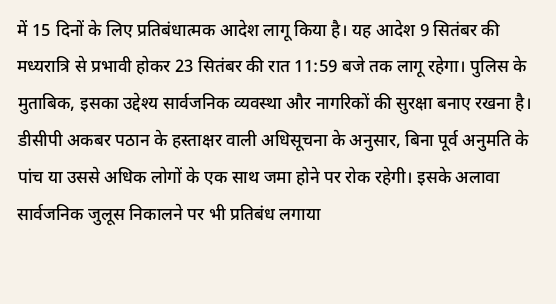में 15 दिनों के लिए प्रतिबंधात्मक आदेश लागू किया है। यह आदेश 9 सितंबर की मध्यरात्रि से प्रभावी होकर 23 सितंबर की रात 11:59 बजे तक लागू रहेगा। पुलिस के मुताबिक, इसका उद्देश्य सार्वजनिक व्यवस्था और नागरिकों की सुरक्षा बनाए रखना है।
डीसीपी अकबर पठान के हस्ताक्षर वाली अधिसूचना के अनुसार, बिना पूर्व अनुमति के पांच या उससे अधिक लोगों के एक साथ जमा होने पर रोक रहेगी। इसके अलावा सार्वजनिक जुलूस निकालने पर भी प्रतिबंध लगाया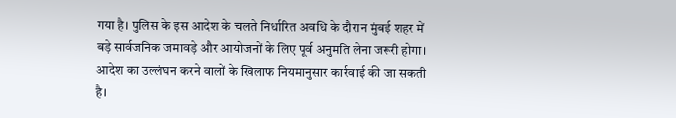गया है। पुलिस के इस आदेश के चलते निर्धारित अवधि के दौरान मुंबई शहर में बड़े सार्वजनिक जमावड़े और आयोजनों के लिए पूर्व अनुमति लेना जरूरी होगा। आदेश का उल्लंघन करने वालों के खिलाफ नियमानुसार कार्रवाई की जा सकती है।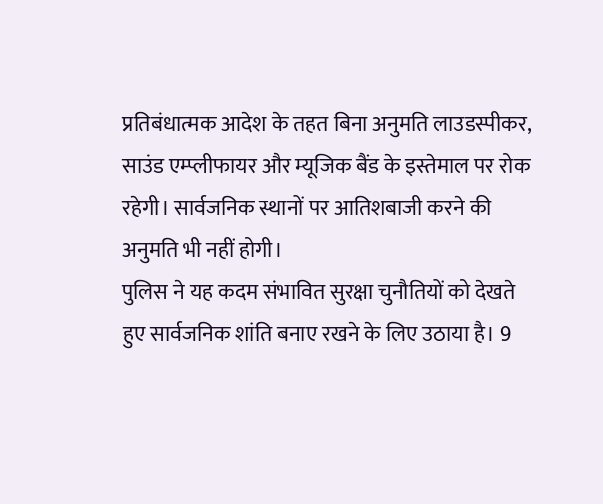प्रतिबंधात्मक आदेश के तहत बिना अनुमति लाउडस्पीकर, साउंड एम्प्लीफायर और म्यूजिक बैंड के इस्तेमाल पर रोक रहेगी। सार्वजनिक स्थानों पर आतिशबाजी करने की अनुमति भी नहीं होगी।
पुलिस ने यह कदम संभावित सुरक्षा चुनौतियों को देखते हुए सार्वजनिक शांति बनाए रखने के लिए उठाया है। 9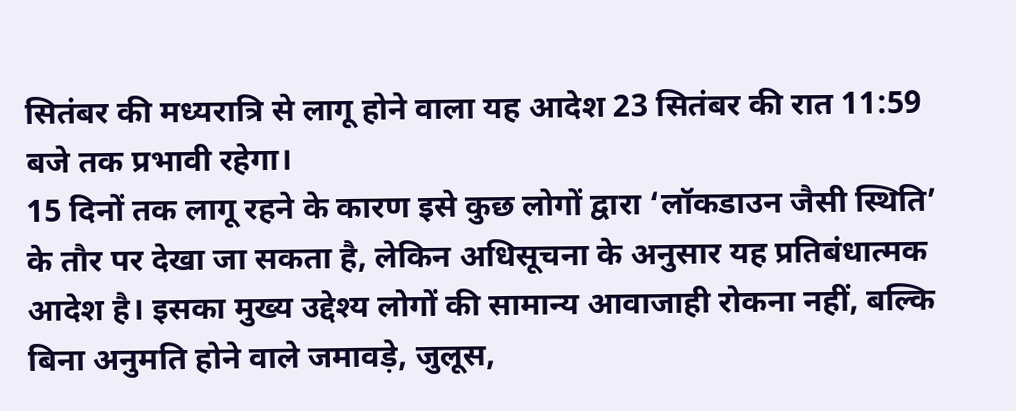सितंबर की मध्यरात्रि से लागू होने वाला यह आदेश 23 सितंबर की रात 11:59 बजे तक प्रभावी रहेगा।
15 दिनों तक लागू रहने के कारण इसे कुछ लोगों द्वारा ‘लॉकडाउन जैसी स्थिति’ के तौर पर देखा जा सकता है, लेकिन अधिसूचना के अनुसार यह प्रतिबंधात्मक आदेश है। इसका मुख्य उद्देश्य लोगों की सामान्य आवाजाही रोकना नहीं, बल्कि बिना अनुमति होने वाले जमावड़े, जुलूस,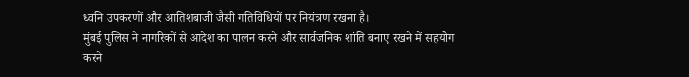ध्वनि उपकरणों और आतिशबाजी जैसी गतिविधियों पर नियंत्रण रखना है।
मुंबई पुलिस ने नागरिकों से आदेश का पालन करने और सार्वजनिक शांति बनाए रखने में सहयोग करने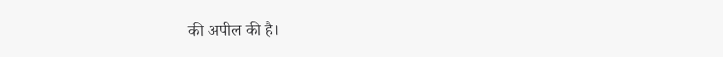की अपील की है।